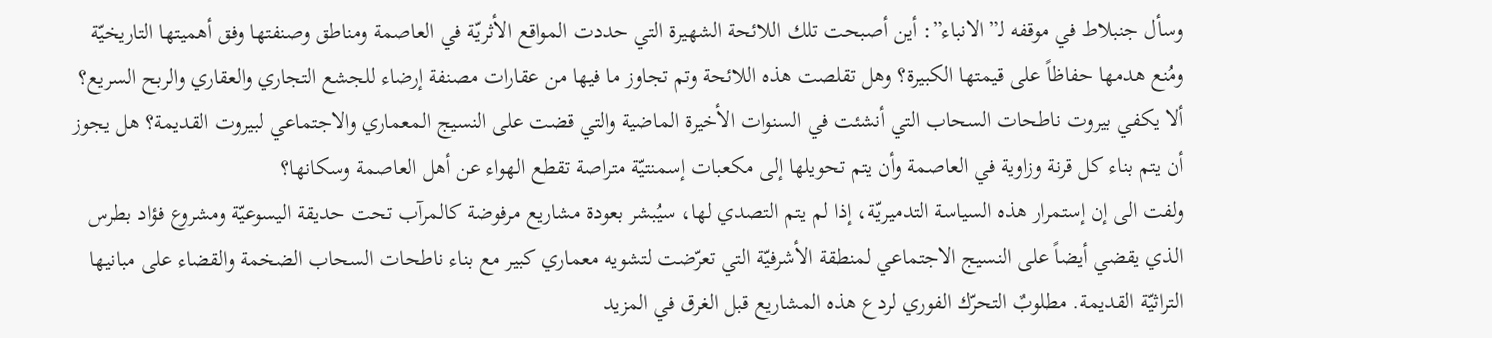وسأل جنبلاط في موقفه لـ”الانباء”: أين أصبحت تلك اللائحة الشهيرة التي حددت المواقع الأثريّة في العاصمة ومناطق وصنفتها وفق أهميتها التاريخيّة ومُنع هدمها حفاظاً على قيمتها الكبيرة؟ وهل تقلصت هذه اللائحة وتم تجاوز ما فيها من عقارات مصنفة إرضاء للجشع التجاري والعقاري والربح السريع؟ ألا يكفي بيروت ناطحات السحاب التي أنشئت في السنوات الأخيرة الماضية والتي قضت على النسيج المعماري والاجتماعي لبيروت القديمة؟ هل يجوز أن يتم بناء كل قرنة وزاوية في العاصمة وأن يتم تحويلها إلى مكعبات إسمنتيّة متراصة تقطع الهواء عن أهل العاصمة وسكانها؟
ولفت الى إن إستمرار هذه السياسة التدميريّة، إذا لم يتم التصدي لها، سيُبشر بعودة مشاريع مرفوضة كالمرآب تحت حديقة اليسوعيّة ومشروع فؤاد بطرس الذي يقضي أيضاً على النسيج الاجتماعي لمنطقة الأشرفيّة التي تعرّضت لتشويه معماري كبير مع بناء ناطحات السحاب الضخمة والقضاء على مبانيها التراثيّة القديمة. مطلوبٌ التحرّك الفوري لردع هذه المشاريع قبل الغرق في المزيد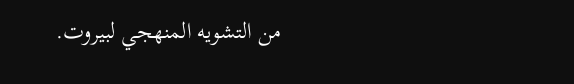من التشويه المنهجي لبيروت.